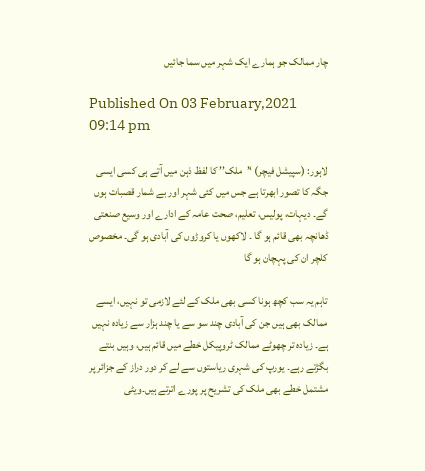چار ممالک جو ہمارے ایک شہر میں سما جائیں

Published On 03 February,2021 09:14 pm

لاہور: (سپیشل فیچر) ‘’ملک’’ کا لفظ ذہن میں آتے ہی کسی ایسی جگہ کا تصور ابھرتا ہے جس میں کئی شہر اور بے شمار قصبات ہوں گے۔ دیہات، پولیس، تعلیم، صحت عامہ کے ادارے اور وسیع صنعتی ڈھانچہ بھی قائم ہو گا ۔ لاکھوں یا کروڑوں کی آبادی ہو گی۔ مخصوص کلچر ان کی پہچان ہو گا

تاہم یہ سب کچھ ہونا کسی بھی ملک کے لئے لازمی تو نہیں، ایسے ممالک بھی ہیں جن کی آبادی چند سو سے یا چند ہزار سے زیادہ نہیں ہے۔ زیادہ تر چھوٹے ممالک ٹروپیکل خطے میں قائم ہیں، وہیں بنتے بگڑتے رہے۔ یورپ کی شہری ریاستوں سے لے کر دور دراز کے جزائر پر مشتمل خطے بھی ملک کی تشریح پر پورے اترتے ہیں۔ویٹی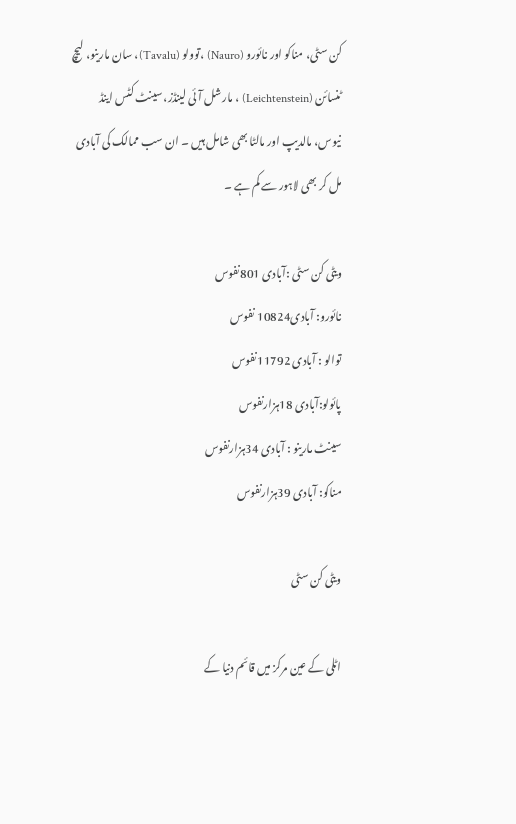کن سٹی، مناکو اور نائورو (Nauro) ،توولو (Tavalu)، سان مارینو، لیچ ٹنسائن (Leichtenstein) ، مارشل آئی لینڈز، سینٹ کٹس اینڈ نیوس، مالدیپ اور مالٹا بھی شامل ہیں ۔ ان سب ممالک کی آبادی مل کر بھی لاہور سے کم ہے ۔

ویٹی کن سٹی :آبادی 801نفوس
نائورو: آبادی10824 نفوس
توالو : آبادی 11792نفوس
پائولو:آبادی 18ہزارنفوس
سینٹ مارینو : آبادی 34ہزارنفوس
مناکو: آبادی 39ہزارنفوس

ویٹی کن سٹی

اٹلی کے عین مرکز میں قائم دنیا کے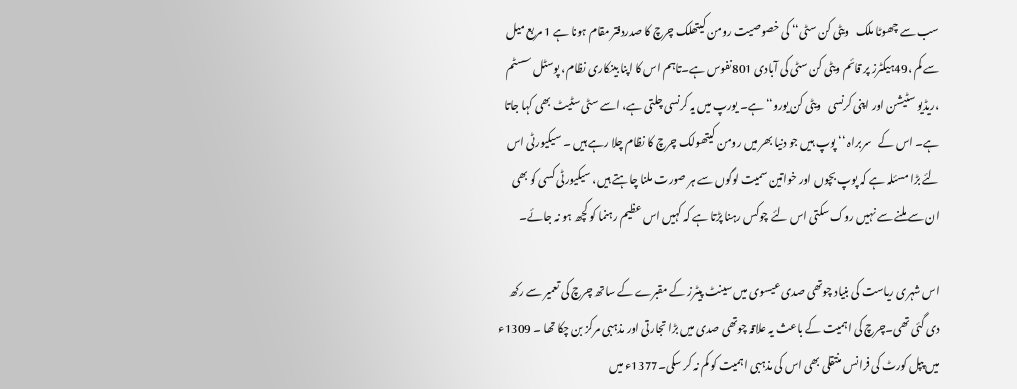سب سے چھوٹا ملک   ویٹی کن سٹی‘‘ کی خصوصیت رومن کیتھلک چرچ کا صدردفتر مقام ہونا ہے 1 مربع میل سے کم ،49ہیکٹرز پر قائم ویٹی کن سٹی کی آبادی 801نفوس ہے۔تاہم اس کا اپنا بینکاری نظام، پوسٹل سسٹم ،ریڈیو سٹیشن اور اپنی کرنسی   ویٹی کن یورو‘‘ہے۔ یورپ میں یہ کرنسی چلتی ہے، اسے سٹی سٹیٹ بھی کہا جاتا ہے۔ اس کے   سربراہ ‘‘ پوپ ہیں جو دنیا بھر میں رومن کیتھولک چرچ کا نظام چلا رہے ہیں ۔ سیکیورٹی اس لئے بڑا مسئلہ ہے کہ پوپ بچوں اور خواتین سمیت لوگوں سے ہر صورت ملنا چاہتے ہیں، سیکیورٹی کسی کو بھی ان سے ملنے سے نہیں روک سکتی اس لئے چوکس رہنا پڑتا ہے کہ کہیں اس عظیم رہنما کو کچھ ہو نہ جائے۔

اس شہری ریاست کی بنیاد چوتھی صدی عیسوی میں سینٹ پیٹرز کے مقبرے کے ساتھ چرچ کی تعمیر سے رکھ دی گئی تھی۔چرچ کی اہمیت کے باعث یہ علاقہ چوتھی صدی میں بڑا تجارتی اور مذہبی مرکز بن چکا تھا ۔ 1309ء میں پپل کورٹ کی فرانس منتقلی بھی اس کی مذہبی اہمیت کو کم نہ کر سکی۔1377ء میں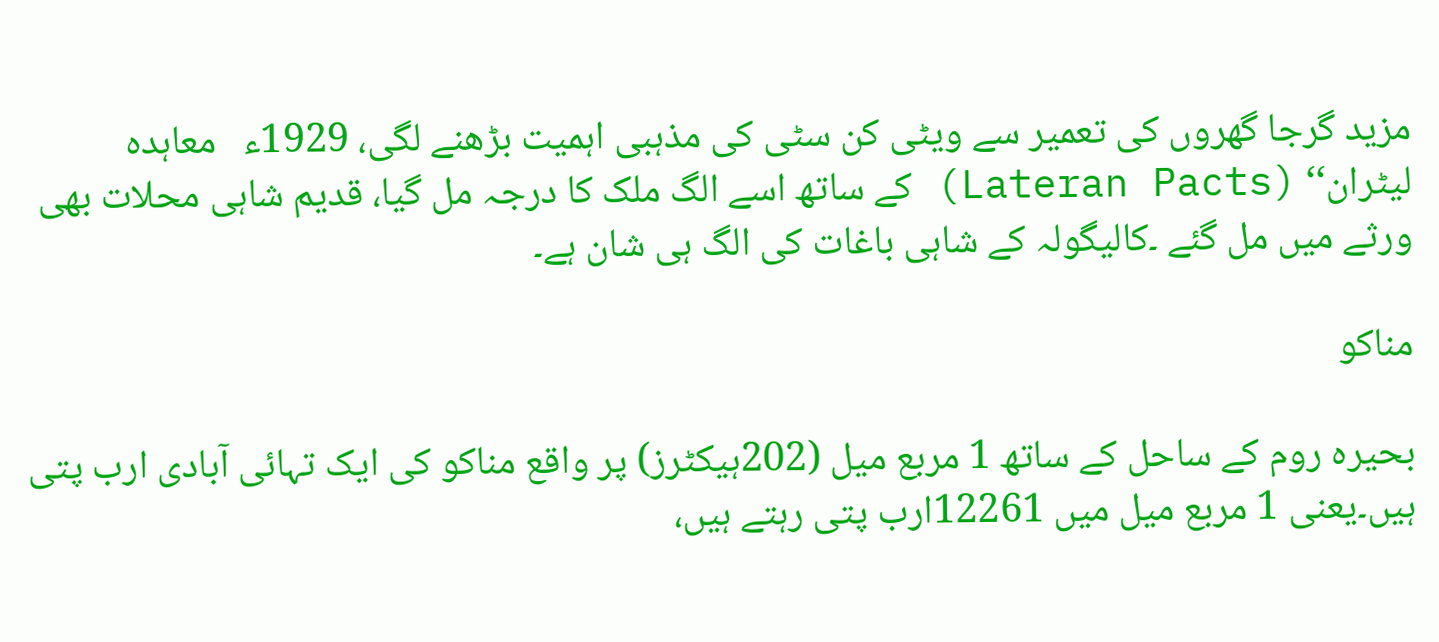مزید گرجا گھروں کی تعمیر سے ویٹی کن سٹی کی مذہبی اہمیت بڑھنے لگی، 1929ء   معاہدہ لیٹران‘‘ (Lateran Pacts) کے ساتھ اسے الگ ملک کا درجہ مل گیا، قدیم شاہی محلات بھی ورثے میں مل گئے ۔کالیگولہ کے شاہی باغات کی الگ ہی شان ہے۔

مناکو

بحیرہ روم کے ساحل کے ساتھ 1 مربع میل (202ہیکٹرز) پر واقع مناکو کی ایک تہائی آبادی ارب پتی ہیں۔یعنی 1 مربع میل میں 12261ارب پتی رہتے ہیں،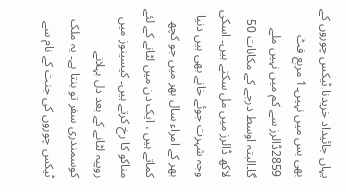یہاں جائیداد خریدنا ٹیکس چوروں کے بھی بس میں نہیں۔1 مربع فٹ 2859ڈالرز سے کم میں نہیں ملے گا۔البتہ اوسط درجے کے مکانات 50 لاکھ ڈالرز میں مل سکتے ہیں۔ اسکی وجہ شہرت جوئے خانے بھی ہیں دنیا بھر کے امراء سال بھر میں جو کچھ کماتے ہیں ، ایک دن میں لٹانے کے لئے مناکو کا رخ کرتے ہیں۔ کیسینوز میں روپیہ لٹانے کے بعد دل بہلانے کوسمندری سفر تو بنتا ہے۔ یہ ملک ٹیکس چوروں کی جنت کے نام سے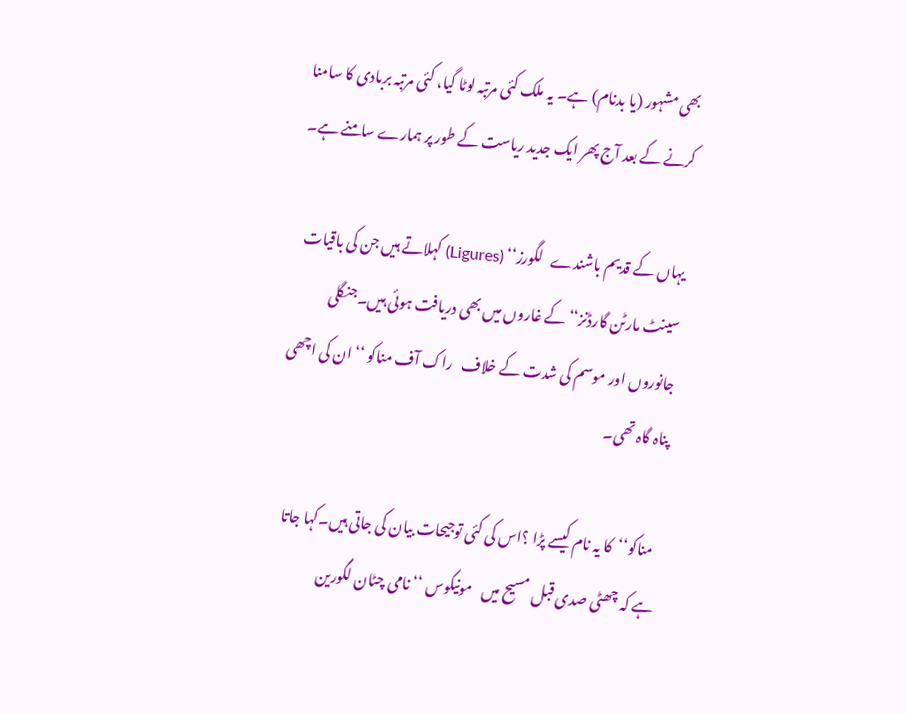بھی مشہور (یا بدنام) ہے۔ یہ ملک کئی مرتبہ لوٹا گیا، کئی مرتبہ بربادی کا سامنا کرنے کے بعد آج پھر ایک جدید ریاست کے طور پر ہمارے سامنے ہے۔

یہاں کے قدیم باشندے   لگورز‘‘ (Ligures) کہلاتے ہیں جن کی باقیات   سینٹ مارٹن گارڈنز‘‘ کے غاروں میں بھی دریافت ہوئی ہیں۔جنگلی جانوروں اور موسم کی شدت کے خلاف   راک آف مناکو ‘‘ ان کی اچھی پناہ گاہ تھی۔

  مناکو‘‘کا یہ نام کیسے پڑا ؟اس کی کئی توجیحات بیان کی جاتی ہیں۔کہا جاتا ہے کہ چھٹی صدی قبل مسیح میں   مونیکوس ‘‘ نامی چٹان لگورین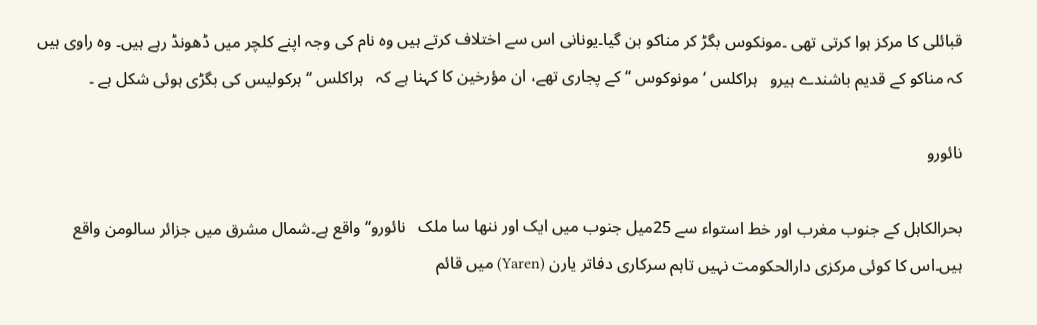قبائلی کا مرکز ہوا کرتی تھی ۔مونکوس بگڑ کر مناکو بن گیا۔یونانی اس سے اختلاف کرتے ہیں وہ نام کی وجہ اپنے کلچر میں ڈھونڈ رہے ہیں۔ وہ راوی ہیں کہ مناکو کے قدیم باشندے ہیرو   ہراکلس ‘ مونوکوس ‘‘ کے پجاری تھے، ان مؤرخین کا کہنا ہے کہ   ہراکلس ‘‘ ہرکولیس کی بگڑی ہوئی شکل ہے ۔

نائورو

بحرالکاہل کے جنوب مغرب اور خط استواء سے 25میل جنوب میں ایک اور ننھا سا ملک   نائورو‘‘ واقع ہے۔شمال مشرق میں جزائر سالومن واقع ہیں۔اس کا کوئی مرکزی دارالحکومت نہیں تاہم سرکاری دفاتر یارن (Yaren) میں قائم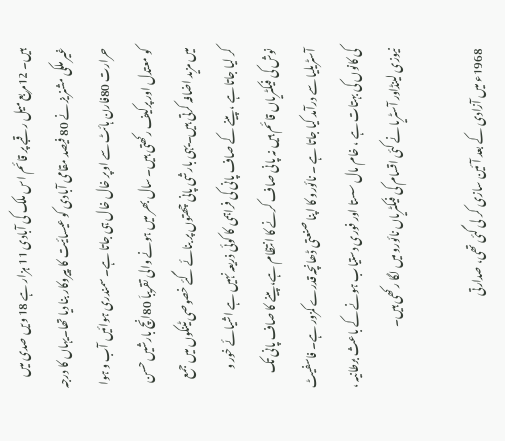ہیں۔ 12مربع میل رقبے پر قائم اس ملک کی آبادی 11 ہزار ہے 18 ویں صدی میں غیر ملکی مشنریز نے 80 فیصد مقامی آبادی کو عیسائیت کا پیروکار بنا دیا تھا۔یہاں کا درجہ حرارت 80فارن ہائٹ سے اوپر خال خال ہی جاتا ہے۔ سمندری ہوائیں آب و ہوا کو معتدل اور پرکیف رکھتی ہیں۔ سال بھر میں ہونے والی تقریباَ 80انچ بارشیں حسن میں مزید اضافہ کرتی ہیں۔یہی بارشی پانی چھتوں پر بنائے گئے خصوصی ٹینکوں میں جمع کر لیا جاتا ہے ، پینے کے صاف پانی کی فراہمی کا کوئی ذریعہ نہیں ہے اشیائے خور و نوش کی فیکٹریاں قائم ہیں نہ پانی صاف کرنے کا انتظام ہے، پینے کا صاف پانی تک آسٹریلیا سے درآمد کیا جاتا ہے ۔ نائورو کا اپنا صنعتی ڈھانچہ قدرے کمزور ہے۔ فاسفیٹ کی کانوں کی بہتات ہے ، خام مال سستا اور فوری دستیاب ہونے کے باعث برطانیہ ، نیوزی لینڈاور آسٹریا نے کئی اقسام کی فیکٹریاں نائورو میں لگا رکھی ہیں۔

1968ء میں آزادی کے بعد آئین سازی کر لی گئی تھی، صدارتی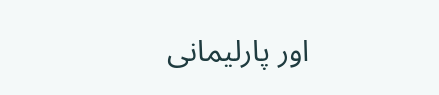اور پارلیمانی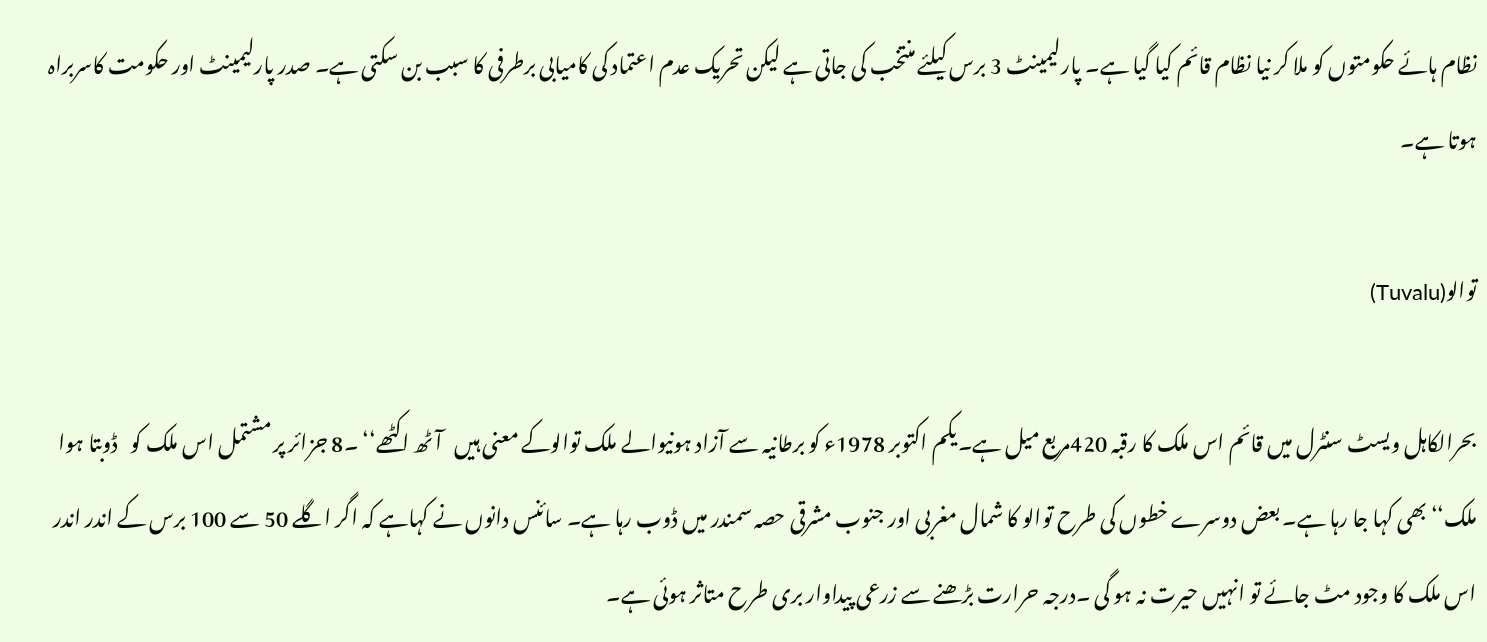نظام ہائے حکومتوں کو ملا کر نیا نظام قائم کیا گیا ہے۔ پارلیمینٹ 3 برس کیلئے منتخب کی جاتی ہے لیکن تحریک عدم اعتماد کی کامیابی برطرفی کا سبب بن سکتی ہے۔ صدر پارلیمینٹ اور حکومت کاسربراہ ہوتا ہے۔

توالو(Tuvalu)

بحرالکاہل ویسٹ سنٹرل میں قائم اس ملک کا رقبہ 420مربع میل ہے۔یکم اکتوبر 1978ء کو برطانیہ سے آزاد ہونیوالے ملک توالوکے معنی ہیں   آٹھ اکٹھے‘‘ ۔8 جزائر پر مشتمل اس ملک کو   ڈوبتا ہوا ملک‘‘ بھی کہا جا رہا ہے۔ بعض دوسرے خطوں کی طرح توالو کا شمال مغربی اور جنوب مشرقی حصہ سمندر میں ڈوب رہا ہے۔ سائنس دانوں نے کہاہے کہ اگر اگلے 50 سے 100 برس کے اندر اندر اس ملک کا وجود مٹ جائے تو انہیں حیرت نہ ہو گی ۔درجہ حرارت بڑھنے سے زرعی پیداوار بری طرح متاثر ہوئی ہے۔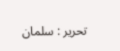تحریر : سلمان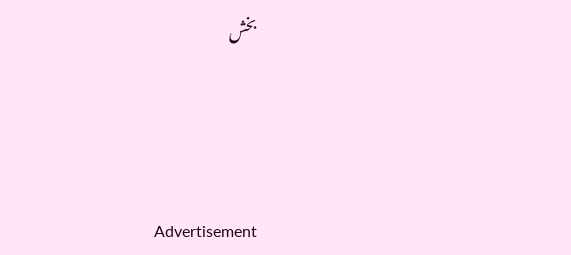بخش





Advertisement